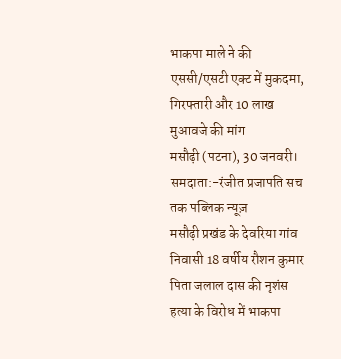भाकपा माले ने की एससी/एसटी एक्ट में मुकदमा, गिरफ्तारी और 10 लाख मुआवजे की मांग
मसौढ़ी (पटना), 30 जनवरी।
समदाता:-रंजीत प्रजापति सच तक पब्लिक न्यूज़
मसौढ़ी प्रखंड के देवरिया गांव निवासी 18 वर्षीय रौशन कुमार पिता जलाल दास की नृशंस हत्या के विरोध में भाकपा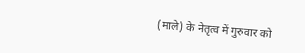(माले) के नेतृत्व में गुरुवार को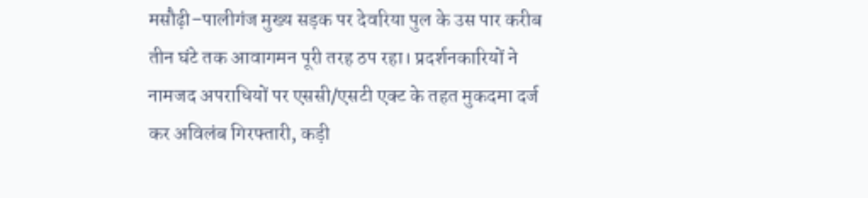मसौढ़ी–पालीगंज मुख्य सड़क पर देवरिया पुल के उस पार करीब तीन घंटे तक आवागमन पूरी तरह ठप रहा। प्रदर्शनकारियों ने नामजद अपराधियों पर एससी/एसटी एक्ट के तहत मुकदमा दर्ज कर अविलंब गिरफ्तारी, कड़ी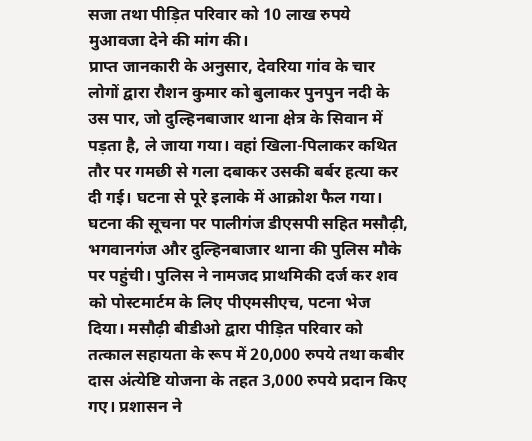सजा तथा पीड़ित परिवार को 10 लाख रुपये मुआवजा देने की मांग की।
प्राप्त जानकारी के अनुसार, देवरिया गांव के चार लोगों द्वारा रौशन कुमार को बुलाकर पुनपुन नदी के उस पार, जो दुल्हिनबाजार थाना क्षेत्र के सिवान में पड़ता है, ले जाया गया। वहां खिला-पिलाकर कथित तौर पर गमछी से गला दबाकर उसकी बर्बर हत्या कर दी गई। घटना से पूरे इलाके में आक्रोश फैल गया।
घटना की सूचना पर पालीगंज डीएसपी सहित मसौढ़ी, भगवानगंज और दुल्हिनबाजार थाना की पुलिस मौके पर पहुंची। पुलिस ने नामजद प्राथमिकी दर्ज कर शव को पोस्टमार्टम के लिए पीएमसीएच, पटना भेज दिया। मसौढ़ी बीडीओ द्वारा पीड़ित परिवार को तत्काल सहायता के रूप में 20,000 रुपये तथा कबीर दास अंत्येष्टि योजना के तहत 3,000 रुपये प्रदान किए गए। प्रशासन ने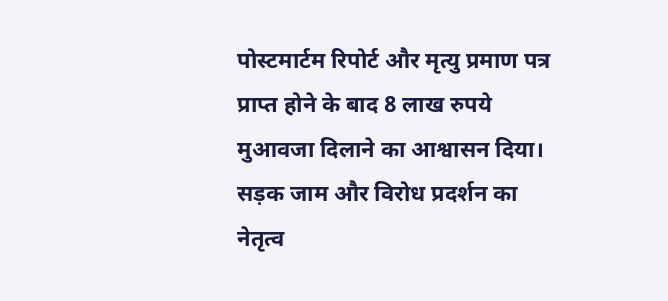पोस्टमार्टम रिपोर्ट और मृत्यु प्रमाण पत्र प्राप्त होने के बाद 8 लाख रुपये मुआवजा दिलाने का आश्वासन दिया।
सड़क जाम और विरोध प्रदर्शन का नेतृत्व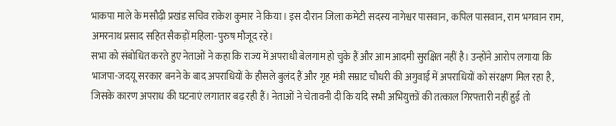भाकपा माले के मसौढ़ी प्रखंड सचिव राकेश कुमार ने किया। इस दौरान जिला कमेटी सदस्य नागेश्वर पासवान, कपिल पासवान, राम भगवान राम, अमरनाथ प्रसाद सहित सैकड़ों महिला-पुरुष मौजूद रहे।
सभा को संबोधित करते हुए नेताओं ने कहा कि राज्य में अपराधी बेलगाम हो चुके हैं और आम आदमी सुरक्षित नहीं है। उन्होंने आरोप लगाया कि भाजपा-जदयू सरकार बनने के बाद अपराधियों के हौसले बुलंद हैं और गृह मंत्री सम्राट चौधरी की अगुवाई में अपराधियों को संरक्षण मिल रहा है, जिसके कारण अपराध की घटनाएं लगातार बढ़ रही हैं। नेताओं ने चेतावनी दी कि यदि सभी अभियुक्तों की तत्काल गिरफ्तारी नहीं हुई तो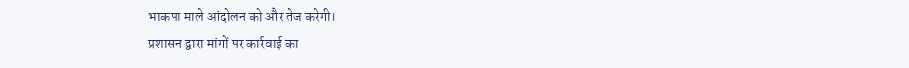भाकपा माले आंदोलन को और तेज करेगी।
प्रशासन द्वारा मांगों पर कार्रवाई का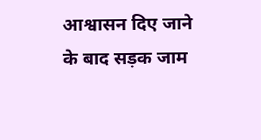आश्वासन दिए जाने के बाद सड़क जाम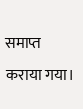समाप्त कराया गया।